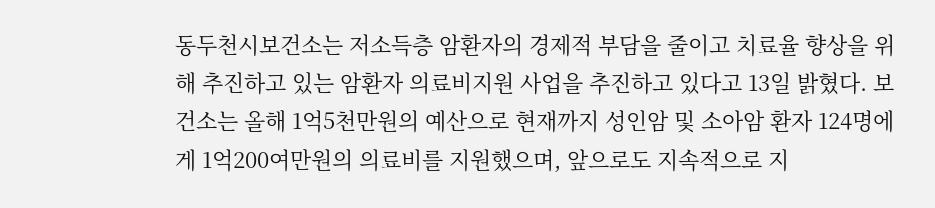동두천시보건소는 저소득층 암환자의 경제적 부담을 줄이고 치료율 향상을 위해 추진하고 있는 암환자 의료비지원 사업을 추진하고 있다고 13일 밝혔다. 보건소는 올해 1억5천만원의 예산으로 현재까지 성인암 및 소아암 환자 124명에게 1억200여만원의 의료비를 지원했으며, 앞으로도 지속적으로 지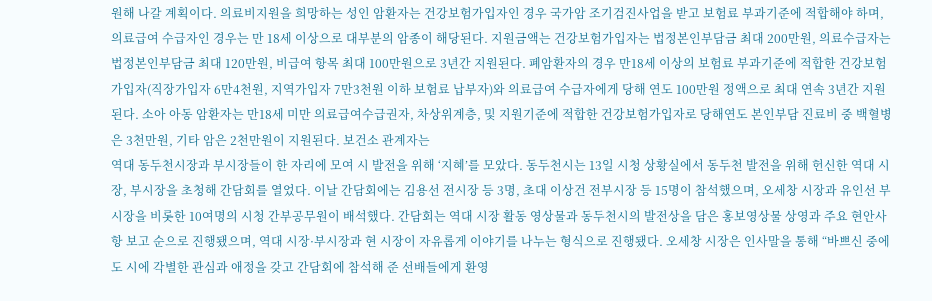원해 나갈 계획이다. 의료비지원을 희망하는 성인 암환자는 건강보험가입자인 경우 국가암 조기검진사업을 받고 보험료 부과기준에 적합해야 하며, 의료급여 수급자인 경우는 만 18세 이상으로 대부분의 암종이 해당된다. 지원금액는 건강보험가입자는 법정본인부담금 최대 200만원, 의료수급자는 법정본인부담금 최대 120만원, 비급여 항목 최대 100만원으로 3년간 지원된다. 폐암환자의 경우 만18세 이상의 보험료 부과기준에 적합한 건강보험 가입자(직장가입자 6만4천원, 지역가입자 7만3천원 이하 보험료 납부자)와 의료급여 수급자에게 당해 연도 100만원 정액으로 최대 연속 3년간 지원된다. 소아 아동 암환자는 만18세 미만 의료급여수급권자, 차상위계층, 및 지원기준에 적합한 건강보험가입자로 당해연도 본인부담 진료비 중 백혈병은 3천만원, 기타 암은 2천만원이 지원된다. 보건소 관계자는
역대 동두천시장과 부시장들이 한 자리에 모여 시 발전을 위해 ‘지혜’를 모았다. 동두천시는 13일 시청 상황실에서 동두천 발전을 위해 헌신한 역대 시장, 부시장을 초청해 간담회를 열었다. 이날 간담회에는 김용선 전시장 등 3명, 초대 이상건 전부시장 등 15명이 참석했으며, 오세창 시장과 유인선 부시장을 비롯한 10여명의 시청 간부공무원이 배석했다. 간담회는 역대 시장 활동 영상물과 동두천시의 발전상을 담은 홍보영상물 상영과 주요 현안사항 보고 순으로 진행됐으며, 역대 시장·부시장과 현 시장이 자유롭게 이야기를 나누는 형식으로 진행됐다. 오세창 시장은 인사말을 통해 “바쁘신 중에도 시에 각별한 관심과 애정을 갖고 간담회에 참석해 준 선배들에게 환영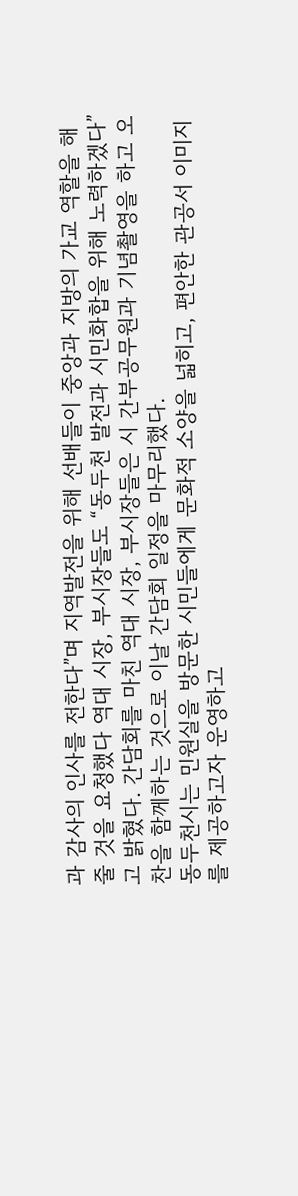과 감사의 인사를 전한다”며 지역발전을 위해 선배들이 중앙과 지방의 가교 역할을 해 줄 것을 요청했다 역대 시장, 부시장들도 “동두천 발전과 시민화합을 위해 노력하겠다”고 밝혔다. 간담회를 마친 역대 시장, 부시장들은 시 간부공무원과 기념촬영을 하고 오찬을 함께하는 것으로 이날 간담회 일정을 마무리했다.
동두천시는 민원실을 방문한 시민들에게 문화적 소양을 넓히고, 편안한 관공서 이미지를 제공하고자 운영하고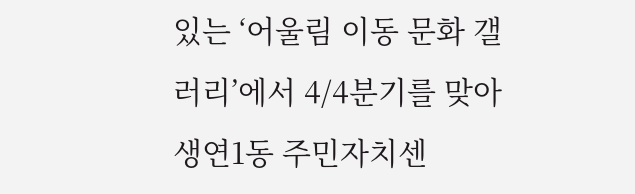있는 ‘어울림 이동 문화 갤러리’에서 4/4분기를 맞아 생연1동 주민자치센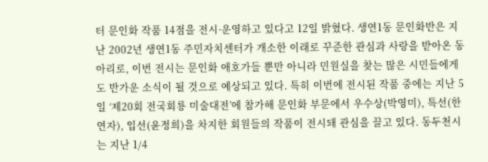터 문인화 작품 14점을 전시·운영하고 있다고 12일 밝혔다. 생연1동 문인화반은 지난 2002년 생연1동 주민자치센터가 개소한 이래로 꾸준한 관심과 사랑을 받아온 동아리로, 이번 전시는 문인화 애호가들 뿐만 아니라 민원실을 찾는 많은 시민들에게도 반가운 소식이 될 것으로 예상되고 있다. 특히 이번에 전시된 작품 중에는 지난 5일 ‘제20회 전국회룡 미술대전’에 참가해 문인화 부문에서 우수상(박영미), 특선(한연자), 입선(윤정희)을 차지한 회원들의 작품이 전시돼 관심을 끌고 있다. 동두천시는 지난 1/4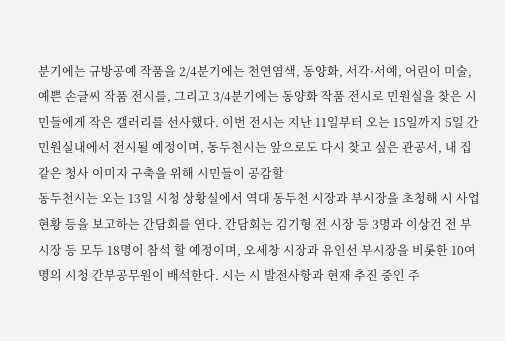분기에는 규방공예 작품을 2/4분기에는 천연염색, 동양화, 서각·서예, 어린이 미술, 예쁜 손글씨 작품 전시를, 그리고 3/4분기에는 동양화 작품 전시로 민원실을 찾은 시민들에게 작은 갤러리를 선사했다. 이번 전시는 지난 11일부터 오는 15일까지 5일 간 민원실내에서 전시될 예정이며, 동두천시는 앞으로도 다시 찾고 싶은 관공서, 내 집 같은 청사 이미지 구축을 위해 시민들이 공감할
동두천시는 오는 13일 시청 상황실에서 역대 동두천 시장과 부시장을 초청해 시 사업현황 등을 보고하는 간담회를 연다. 간담회는 김기형 전 시장 등 3명과 이상건 전 부시장 등 모두 18명이 참석 할 예정이며, 오세창 시장과 유인선 부시장을 비롯한 10여명의 시청 간부공무원이 배석한다. 시는 시 발전사항과 현재 추진 중인 주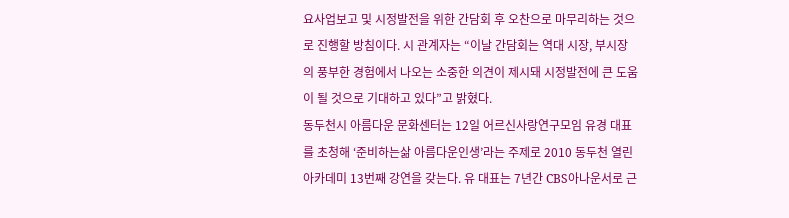요사업보고 및 시정발전을 위한 간담회 후 오찬으로 마무리하는 것으로 진행할 방침이다. 시 관계자는 “이날 간담회는 역대 시장, 부시장의 풍부한 경험에서 나오는 소중한 의견이 제시돼 시정발전에 큰 도움이 될 것으로 기대하고 있다”고 밝혔다.
동두천시 아름다운 문화센터는 12일 어르신사랑연구모임 유경 대표를 초청해 ‘준비하는삶 아름다운인생’라는 주제로 2010 동두천 열린 아카데미 13번째 강연을 갖는다. 유 대표는 7년간 CBS아나운서로 근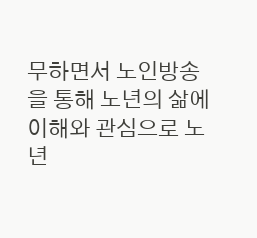무하면서 노인방송을 통해 노년의 삶에 이해와 관심으로 노년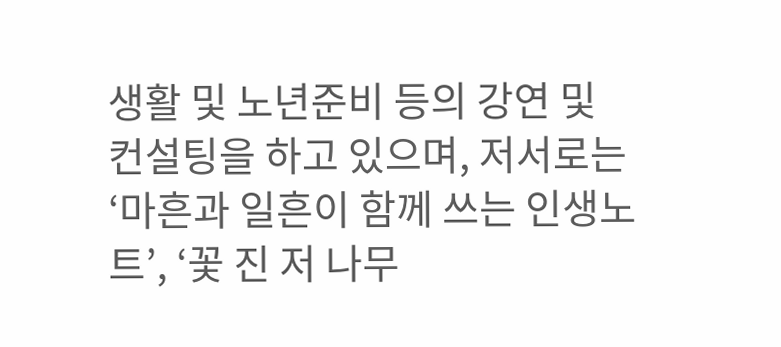생활 및 노년준비 등의 강연 및 컨설팅을 하고 있으며, 저서로는 ‘마흔과 일흔이 함께 쓰는 인생노트’, ‘꽃 진 저 나무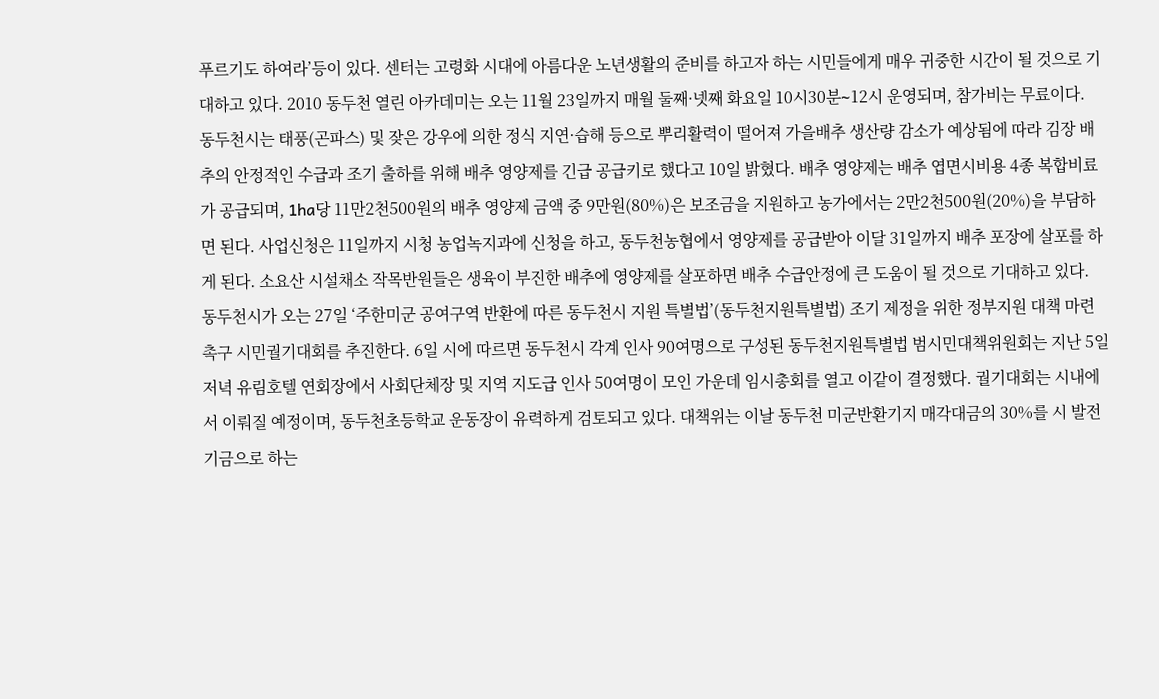푸르기도 하여라’등이 있다. 센터는 고령화 시대에 아름다운 노년생활의 준비를 하고자 하는 시민들에게 매우 귀중한 시간이 될 것으로 기대하고 있다. 2010 동두천 열린 아카데미는 오는 11월 23일까지 매월 둘째·넷째 화요일 10시30분∼12시 운영되며, 참가비는 무료이다.
동두천시는 태풍(곤파스) 및 잦은 강우에 의한 정식 지연·습해 등으로 뿌리활력이 떨어져 가을배추 생산량 감소가 예상됨에 따라 김장 배추의 안정적인 수급과 조기 출하를 위해 배추 영양제를 긴급 공급키로 했다고 10일 밝혔다. 배추 영양제는 배추 엽면시비용 4종 복합비료가 공급되며, 1ha당 11만2천500원의 배추 영양제 금액 중 9만원(80%)은 보조금을 지원하고 농가에서는 2만2천500원(20%)을 부담하면 된다. 사업신청은 11일까지 시청 농업녹지과에 신청을 하고, 동두천농협에서 영양제를 공급받아 이달 31일까지 배추 포장에 살포를 하게 된다. 소요산 시설채소 작목반원들은 생육이 부진한 배추에 영양제를 살포하면 배추 수급안정에 큰 도움이 될 것으로 기대하고 있다.
동두천시가 오는 27일 ‘주한미군 공여구역 반환에 따른 동두천시 지원 특별법’(동두천지원특별법) 조기 제정을 위한 정부지원 대책 마련 촉구 시민궐기대회를 추진한다. 6일 시에 따르면 동두천시 각계 인사 90여명으로 구성된 동두천지원특별법 범시민대책위원회는 지난 5일 저녁 유림호텔 연회장에서 사회단체장 및 지역 지도급 인사 50여명이 모인 가운데 임시총회를 열고 이같이 결정했다. 궐기대회는 시내에서 이뤄질 예정이며, 동두천초등학교 운동장이 유력하게 검토되고 있다. 대책위는 이날 동두천 미군반환기지 매각대금의 30%를 시 발전기금으로 하는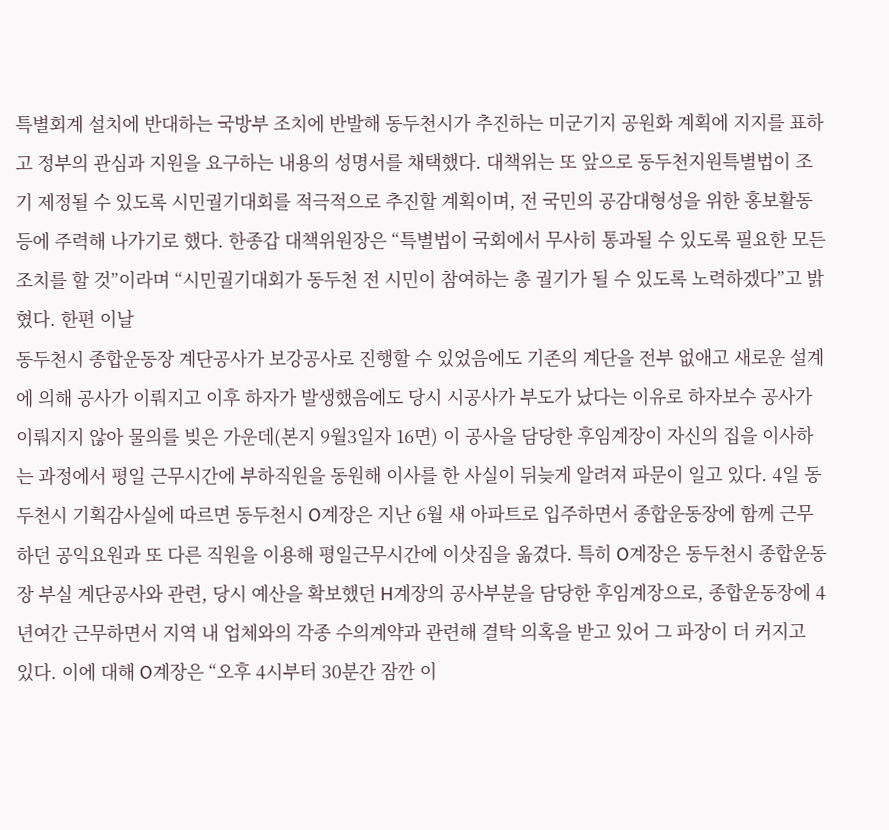특별회계 설치에 반대하는 국방부 조치에 반발해 동두천시가 추진하는 미군기지 공원화 계획에 지지를 표하고 정부의 관심과 지원을 요구하는 내용의 성명서를 채택했다. 대책위는 또 앞으로 동두천지원특별법이 조기 제정될 수 있도록 시민궐기대회를 적극적으로 추진할 계획이며, 전 국민의 공감대형성을 위한 홍보활동 등에 주력해 나가기로 했다. 한종갑 대책위원장은 “특별법이 국회에서 무사히 통과될 수 있도록 필요한 모든 조치를 할 것”이라며 “시민궐기대회가 동두천 전 시민이 참여하는 총 궐기가 될 수 있도록 노력하겠다”고 밝혔다. 한편 이날
동두천시 종합운동장 계단공사가 보강공사로 진행할 수 있었음에도 기존의 계단을 전부 없애고 새로운 설계에 의해 공사가 이뤄지고 이후 하자가 발생했음에도 당시 시공사가 부도가 났다는 이유로 하자보수 공사가 이뤄지지 않아 물의를 빚은 가운데(본지 9월3일자 16면) 이 공사을 담당한 후임계장이 자신의 집을 이사하는 과정에서 평일 근무시간에 부하직원을 동원해 이사를 한 사실이 뒤늦게 알려져 파문이 일고 있다. 4일 동두천시 기획감사실에 따르면 동두천시 O계장은 지난 6월 새 아파트로 입주하면서 종합운동장에 함께 근무하던 공익요원과 또 다른 직원을 이용해 평일근무시간에 이삿짐을 옮겼다. 특히 O계장은 동두천시 종합운동장 부실 계단공사와 관련, 당시 예산을 확보했던 H계장의 공사부분을 담당한 후임계장으로, 종합운동장에 4년여간 근무하면서 지역 내 업체와의 각종 수의계약과 관련해 결탁 의혹을 받고 있어 그 파장이 더 커지고 있다. 이에 대해 O계장은 “오후 4시부터 30분간 잠깐 이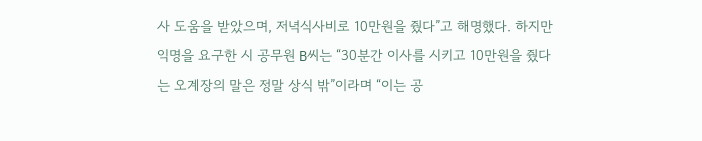사 도움을 받았으며, 저녁식사비로 10만원을 줬다”고 해명했다. 하지만 익명을 요구한 시 공무원 B씨는 “30분간 이사를 시키고 10만원을 줬다는 오계장의 말은 정말 상식 밖”이라며 “이는 공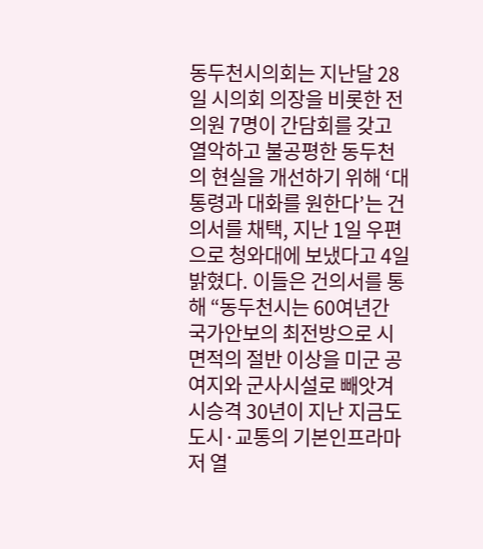동두천시의회는 지난달 28일 시의회 의장을 비롯한 전 의원 7명이 간담회를 갖고 열악하고 불공평한 동두천의 현실을 개선하기 위해 ‘대통령과 대화를 원한다’는 건의서를 채택, 지난 1일 우편으로 청와대에 보냈다고 4일 밝혔다. 이들은 건의서를 통해 “동두천시는 60여년간 국가안보의 최전방으로 시 면적의 절반 이상을 미군 공여지와 군사시설로 빼앗겨 시승격 30년이 지난 지금도 도시·교통의 기본인프라마저 열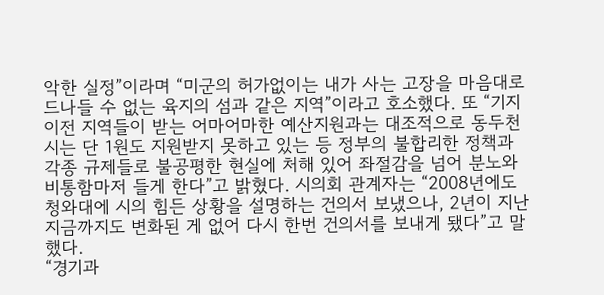악한 실정”이라며 “미군의 허가없이는 내가 사는 고장을 마음대로 드나들 수 없는 육지의 섬과 같은 지역”이라고 호소했다. 또 “기지이전 지역들이 받는 어마어마한 예산지원과는 대조적으로 동두천시는 단 1원도 지원받지 못하고 있는 등 정부의 불합리한 정책과 각종 규제들로 불공평한 현실에 처해 있어 좌절감을 넘어 분노와 비통함마저 들게 한다”고 밝혔다. 시의회 관계자는 “2008년에도 청와대에 시의 힘든 상황을 설명하는 건의서 보냈으나, 2년이 지난 지금까지도 변화된 게 없어 다시 한번 건의서를 보내게 됐다”고 말했다.
“경기과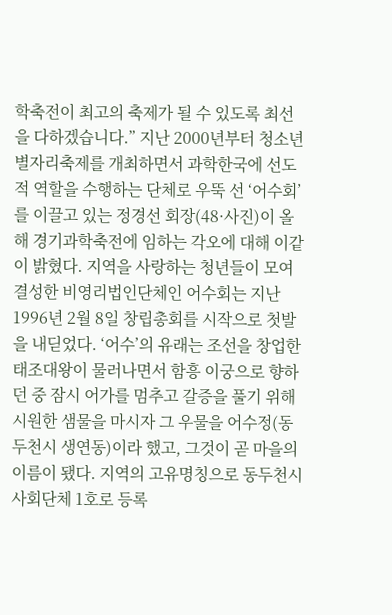학축전이 최고의 축제가 될 수 있도록 최선을 다하겠습니다.” 지난 2000년부터 청소년 별자리축제를 개최하면서 과학한국에 선도적 역할을 수행하는 단체로 우뚝 선 ‘어수회’를 이끌고 있는 정경선 회장(48·사진)이 올해 경기과학축전에 임하는 각오에 대해 이같이 밝혔다. 지역을 사랑하는 청년들이 모여 결성한 비영리법인단체인 어수회는 지난 1996년 2월 8일 창립총회를 시작으로 첫발을 내딛었다. ‘어수’의 유래는 조선을 창업한 태조대왕이 물러나면서 함흥 이궁으로 향하던 중 잠시 어가를 멈추고 갈증을 풀기 위해 시원한 샘물을 마시자 그 우물을 어수정(동두천시 생연동)이라 했고, 그것이 곧 마을의 이름이 됐다. 지역의 고유명칭으로 동두천시 사회단체 1호로 등록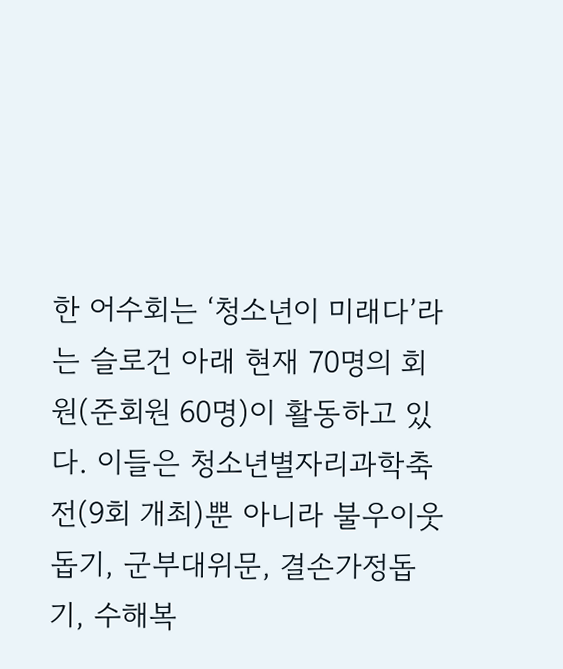한 어수회는 ‘청소년이 미래다’라는 슬로건 아래 현재 70명의 회원(준회원 60명)이 활동하고 있다. 이들은 청소년별자리과학축전(9회 개최)뿐 아니라 불우이웃돕기, 군부대위문, 결손가정돕기, 수해복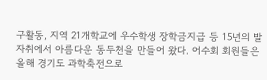구활동, 지역 21개학교에 우수학생 장학금지급 등 15년의 발자취에서 아름다운 동두천을 만들어 왔다. 어수회 회원들은 올해 경기도 과학축전으로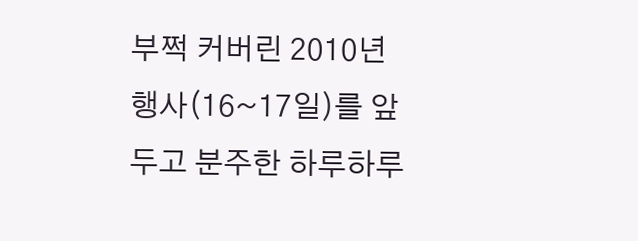부쩍 커버린 2010년 행사(16~17일)를 앞두고 분주한 하루하루